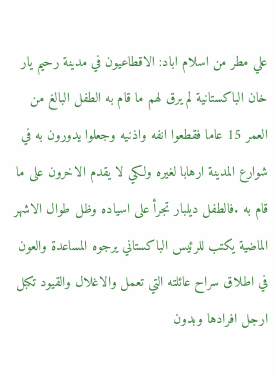علي مطر من اسلام اباد: الاقطاعيون في مدينة رحيم يار خان الباكستانية لم يرق لهم ما قام به الطفل البالغ من العمر 15 عاما فقطعوا انفه واذنيه وجعلوا يدورون به في شوارع المدينة ارهابا لغيره ولكي لا يقدم الاخرون على ما قام به .فالطفل ديلبار تجرأ على اسياده وظل طوال الاشهر الماضية يكتب للرئيس الباكستاني يرجوه المساعدة والعون في اطلاق سراح عائلته التي تعمل والاغلال والقيود تكبل ارجل افرادها وبدون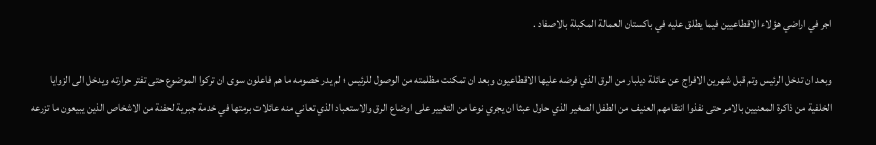اجر في اراضي هؤلاء الاقطاعيين فيما يطلق عليه في باكستان العمالة المكبلة بالاصفاد .

وبعد ان تدخل الرئيس وتم قبل شهرين الافراج عن عائلة ديلبار من الرق الذي فرضه عليها الاقطاعيون وبعد ان تمكنت مظلمته من الوصول للرئيس ؛ لم يدر خصومه ما هم فاعلون سوى ان تركوا الموضوع حتى تفتر حرارته ويدخل الى الزوايا الخلفية من ذاكرة المعنيين بالامر حتى نفذوا انتقامهم العنيف من الطفل الصغير الذي حاول عبثا ان يجري نوعا من التغيير على اوضاع الرق والاستعباد الذي تعاني منه عائلات برمتها في خدمة جبرية لحفنة من الاشخاص الذين يبيعون ما تزرعه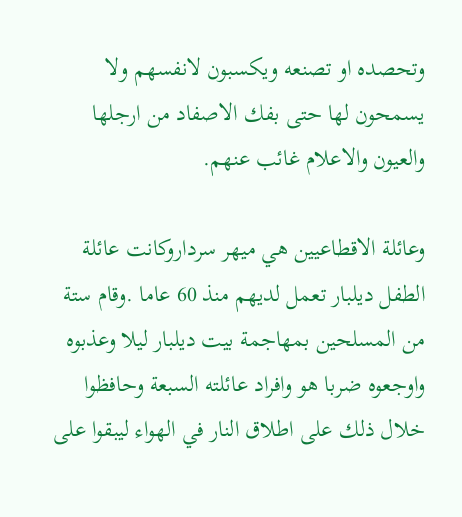وتحصده او تصنعه ويكسبون لانفسهم ولا يسمحون لها حتى بفك الاصفاد من ارجلها والعيون والاعلام غائب عنهم.

وعائلة الاقطاعيين هي ميهر سرداروكانت عائلة الطفل ديلبار تعمل لديهم منذ 60 عاما .وقام ستة من المسلحين بمهاجمة بيت ديلبار ليلا وعذبوه واوجعوه ضربا هو وافراد عائلته السبعة وحافظوا خلال ذلك على اطلاق النار في الهواء ليبقوا على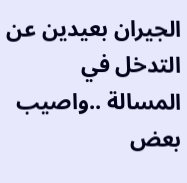الجيران بعيدين عن التدخل في المسالة ..واصيب بعض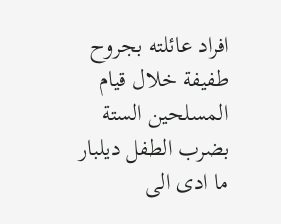افراد عائلته بجروح طفيفة خلال قيام المسلحين الستة بضرب الطفل ديلبار ما ادى الى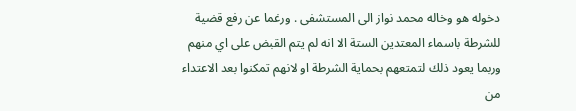دخوله هو وخاله محمد نواز الى المستشفى . ورغما عن رفع قضية للشرطة باسماء المعتدين الستة الا انه لم يتم القبض على اي منهم وربما يعود ذلك لتمتعهم بحماية الشرطة او لانهم تمكنوا بعد الاعتداء من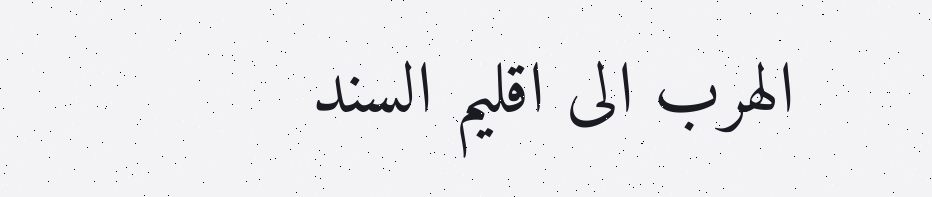الهرب الى اقليم السند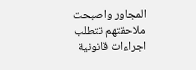المجاور واصبحت ملاحقتهم تتطلب اجراءات قانونية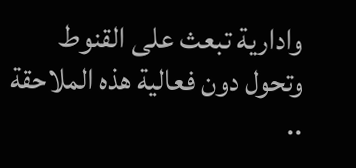وادارية تبعث على القنوط وتحول دون فعالية هذه الملاحقة ..